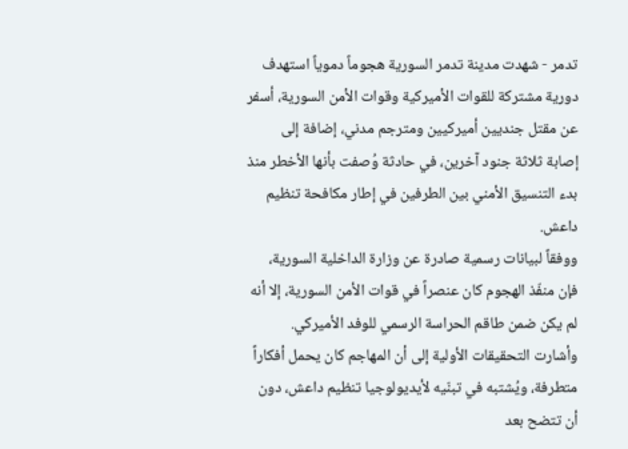تدمر - شهدت مدينة تدمر السورية هجوماً دموياً استهدف دورية مشتركة للقوات الأميركية وقوات الأمن السورية، أسفر عن مقتل جنديين أميركيين ومترجم مدني، إضافة إلى إصابة ثلاثة جنود آخرين، في حادثة وُصفت بأنها الأخطر منذ بدء التنسيق الأمني بين الطرفين في إطار مكافحة تنظيم داعش.
ووفقاً لبيانات رسمية صادرة عن وزارة الداخلية السورية، فإن منفّذ الهجوم كان عنصراً في قوات الأمن السورية، إلا أنه لم يكن ضمن طاقم الحراسة الرسمي للوفد الأميركي. وأشارت التحقيقات الأولية إلى أن المهاجم كان يحمل أفكاراً متطرفة، ويُشتبه في تبنّيه لأيديولوجيا تنظيم داعش، دون أن تتضح بعد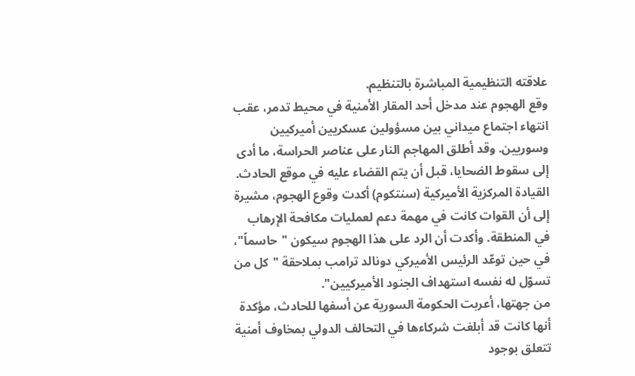علاقته التنظيمية المباشرة بالتنظيم.
وقع الهجوم عند مدخل أحد المقار الأمنية في محيط تدمر، عقب انتهاء اجتماع ميداني بين مسؤولين عسكريين أميركيين وسوريين. وقد أطلق المهاجم النار على عناصر الحراسة، ما أدى إلى سقوط الضحايا، قبل أن يتم القضاء عليه في موقع الحادث.
القيادة المركزية الأميركية (سنتكوم) أكدت وقوع الهجوم، مشيرة إلى أن القوات كانت في مهمة دعم لعمليات مكافحة الإرهاب في المنطقة. وأكدت أن الرد على هذا الهجوم سيكون "حاسماً"، في حين توعّد الرئيس الأميركي دونالد ترامب بملاحقة "كل من تسوّل له نفسه استهداف الجنود الأميركيين".
من جهتها، أعربت الحكومة السورية عن أسفها للحادث، مؤكدة أنها كانت قد أبلغت شركاءها في التحالف الدولي بمخاوف أمنية تتعلق بوجود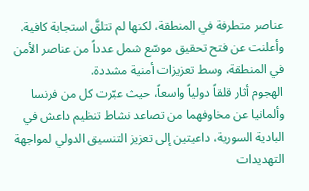عناصر متطرفة في المنطقة، لكنها لم تتلقَّ استجابة كافية. وأعلنت عن فتح تحقيق موسّع شمل عدداً من عناصر الأمن في المنطقة، وسط تعزيزات أمنية مشددة.
الهجوم أثار قلقاً دولياً واسعاً، حيث عبّرت كل من فرنسا وألمانيا عن مخاوفهما من تصاعد نشاط تنظيم داعش في البادية السورية، داعيتين إلى تعزيز التنسيق الدولي لمواجهة التهديدات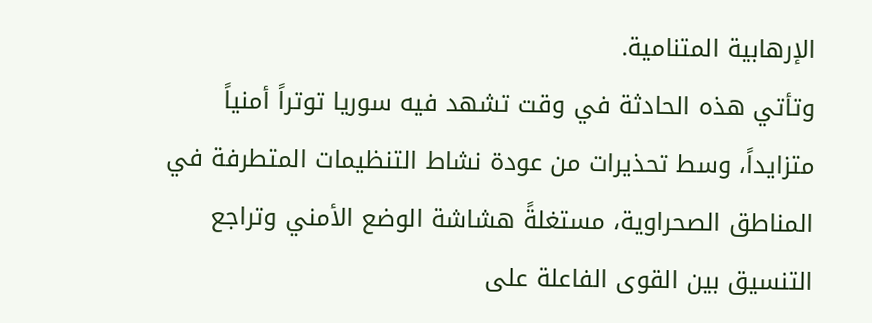الإرهابية المتنامية.
وتأتي هذه الحادثة في وقت تشهد فيه سوريا توتراً أمنياً متزايداً، وسط تحذيرات من عودة نشاط التنظيمات المتطرفة في المناطق الصحراوية، مستغلةً هشاشة الوضع الأمني وتراجع التنسيق بين القوى الفاعلة على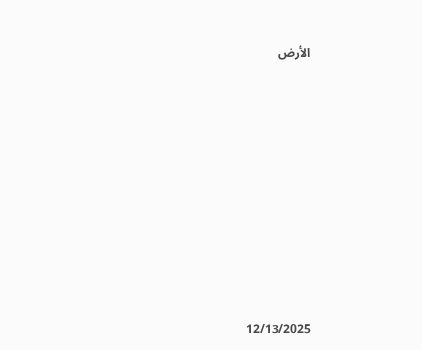الأرض











12/13/2025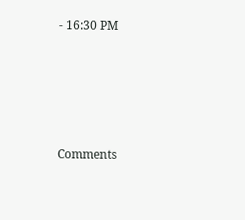- 16:30 PM





Comments